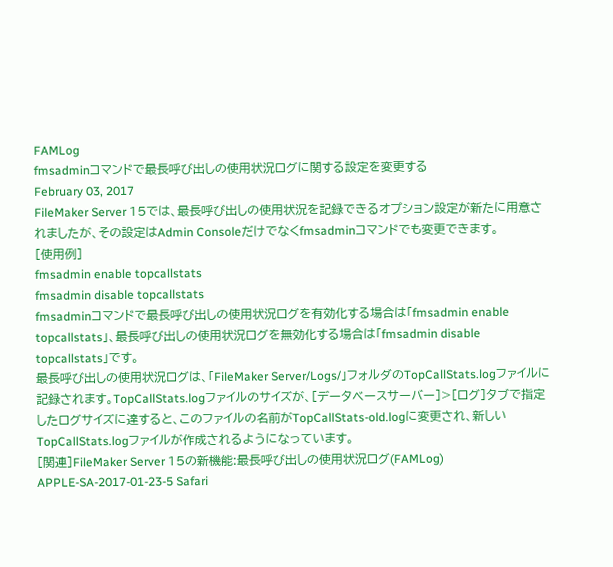FAMLog
fmsadminコマンドで最長呼び出しの使用状況ログに関する設定を変更する
February 03, 2017
FileMaker Server 15では、最長呼び出しの使用状況を記録できるオプション設定が新たに用意されましたが、その設定はAdmin Consoleだけでなくfmsadminコマンドでも変更できます。
[使用例]
fmsadmin enable topcallstats
fmsadmin disable topcallstats
fmsadminコマンドで最長呼び出しの使用状況ログを有効化する場合は「fmsadmin enable topcallstats」、最長呼び出しの使用状況ログを無効化する場合は「fmsadmin disable topcallstats」です。
最長呼び出しの使用状況ログは、「FileMaker Server/Logs/」フォルダのTopCallStats.logファイルに記録されます。TopCallStats.logファイルのサイズが、[データベースサーバー]>[ログ]タブで指定したログサイズに達すると、このファイルの名前がTopCallStats-old.logに変更され、新しいTopCallStats.logファイルが作成されるようになっています。
[関連]FileMaker Server 15の新機能:最長呼び出しの使用状況ログ(FAMLog)
APPLE-SA-2017-01-23-5 Safari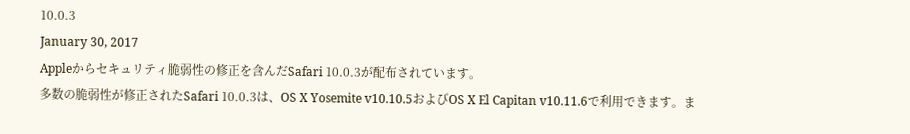10.0.3
January 30, 2017
Appleからセキュリティ脆弱性の修正を含んだSafari 10.0.3が配布されています。
多数の脆弱性が修正されたSafari 10.0.3は、OS X Yosemite v10.10.5およびOS X El Capitan v10.11.6で利用できます。ま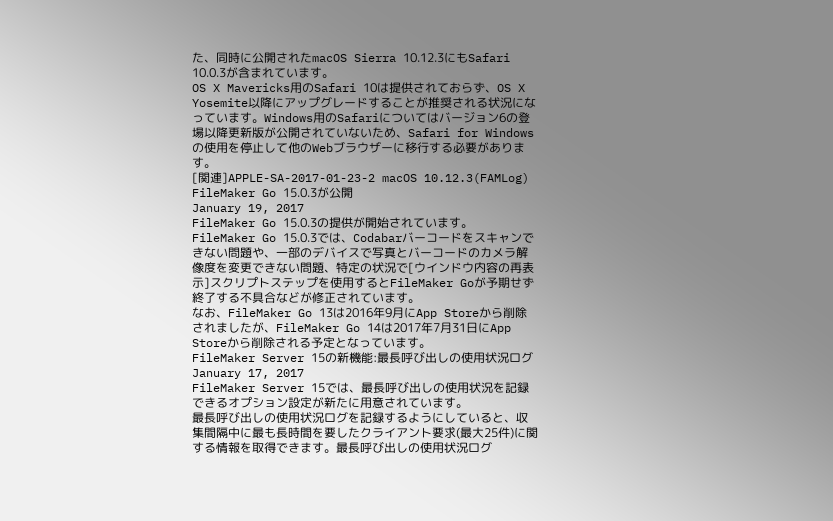た、同時に公開されたmacOS Sierra 10.12.3にもSafari 10.0.3が含まれています。
OS X Mavericks用のSafari 10は提供されておらず、OS X Yosemite以降にアップグレードすることが推奨される状況になっています。Windows用のSafariについてはバージョン6の登場以降更新版が公開されていないため、Safari for Windowsの使用を停止して他のWebブラウザーに移行する必要があります。
[関連]APPLE-SA-2017-01-23-2 macOS 10.12.3(FAMLog)
FileMaker Go 15.0.3が公開
January 19, 2017
FileMaker Go 15.0.3の提供が開始されています。
FileMaker Go 15.0.3では、Codabarバーコードをスキャンできない問題や、一部のデバイスで写真とバーコードのカメラ解像度を変更できない問題、特定の状況で[ウインドウ内容の再表示]スクリプトステップを使用するとFileMaker Goが予期せず終了する不具合などが修正されています。
なお、FileMaker Go 13は2016年9月にApp Storeから削除されましたが、FileMaker Go 14は2017年7月31日にApp Storeから削除される予定となっています。
FileMaker Server 15の新機能:最長呼び出しの使用状況ログ
January 17, 2017
FileMaker Server 15では、最長呼び出しの使用状況を記録できるオプション設定が新たに用意されています。
最長呼び出しの使用状況ログを記録するようにしていると、収集間隔中に最も長時間を要したクライアント要求(最大25件)に関する情報を取得できます。最長呼び出しの使用状況ログ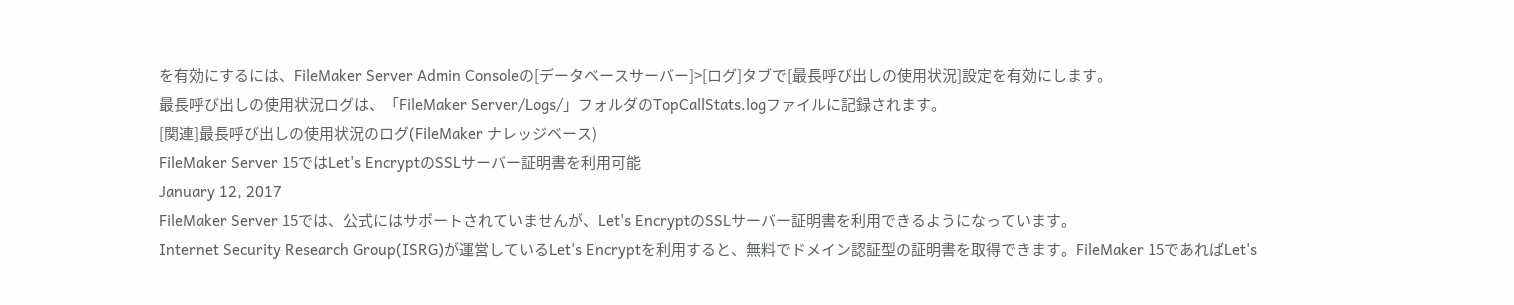を有効にするには、FileMaker Server Admin Consoleの[データベースサーバー]>[ログ]タブで[最長呼び出しの使用状況]設定を有効にします。
最長呼び出しの使用状況ログは、「FileMaker Server/Logs/」フォルダのTopCallStats.logファイルに記録されます。
[関連]最長呼び出しの使用状況のログ(FileMaker ナレッジベース)
FileMaker Server 15ではLet's EncryptのSSLサーバー証明書を利用可能
January 12, 2017
FileMaker Server 15では、公式にはサポートされていませんが、Let's EncryptのSSLサーバー証明書を利用できるようになっています。
Internet Security Research Group(ISRG)が運営しているLet's Encryptを利用すると、無料でドメイン認証型の証明書を取得できます。FileMaker 15であればLet's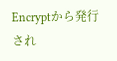Encryptから発行され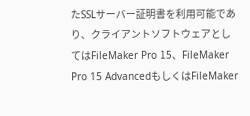たSSLサーバー証明書を利用可能であり、クライアントソフトウェアとしてはFileMaker Pro 15、FileMaker Pro 15 AdvancedもしくはFileMaker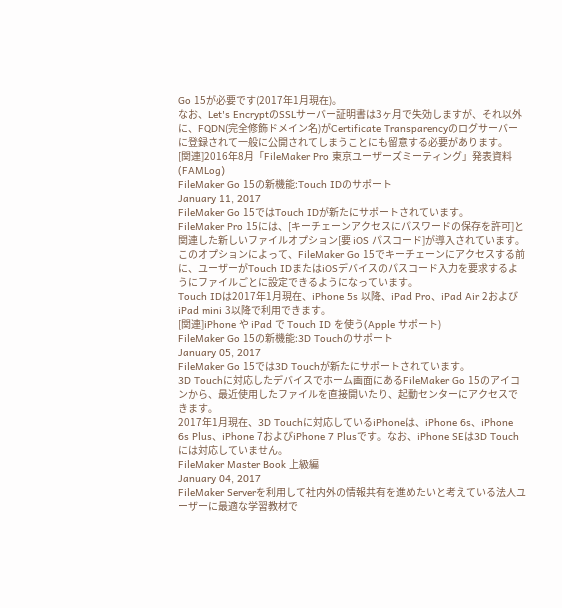Go 15が必要です(2017年1月現在)。
なお、Let's EncryptのSSLサーバー証明書は3ヶ月で失効しますが、それ以外に、FQDN(完全修飾ドメイン名)がCertificate Transparencyのログサーバーに登録されて一般に公開されてしまうことにも留意する必要があります。
[関連]2016年8月「FileMaker Pro 東京ユーザーズミーティング」発表資料(FAMLog)
FileMaker Go 15の新機能:Touch IDのサポート
January 11, 2017
FileMaker Go 15ではTouch IDが新たにサポートされています。
FileMaker Pro 15には、[キーチェーンアクセスにパスワードの保存を許可]と関連した新しいファイルオプション[要 iOS パスコード]が導入されています。このオプションによって、FileMaker Go 15でキーチェーンにアクセスする前に、ユーザーがTouch IDまたはiOSデバイスのパスコード入力を要求するようにファイルごとに設定できるようになっています。
Touch IDは2017年1月現在、iPhone 5s 以降、iPad Pro、iPad Air 2およびiPad mini 3以降で利用できます。
[関連]iPhone や iPad で Touch ID を使う(Apple サポート)
FileMaker Go 15の新機能:3D Touchのサポート
January 05, 2017
FileMaker Go 15では3D Touchが新たにサポートされています。
3D Touchに対応したデバイスでホーム画面にあるFileMaker Go 15のアイコンから、最近使用したファイルを直接開いたり、起動センターにアクセスできます。
2017年1月現在、3D Touchに対応しているiPhoneは、iPhone 6s、iPhone 6s Plus、iPhone 7およびiPhone 7 Plusです。なお、iPhone SEは3D Touchには対応していません。
FileMaker Master Book 上級編
January 04, 2017
FileMaker Serverを利用して社内外の情報共有を進めたいと考えている法人ユーザーに最適な学習教材で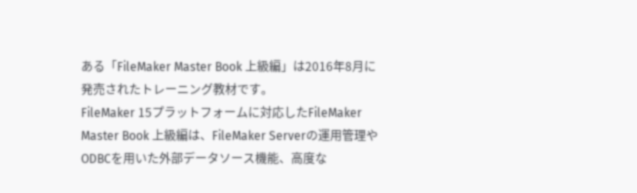ある「FileMaker Master Book 上級編」は2016年8月に発売されたトレーニング教材です。
FileMaker 15プラットフォームに対応したFileMaker Master Book 上級編は、FileMaker Serverの運用管理やODBCを用いた外部データソース機能、高度な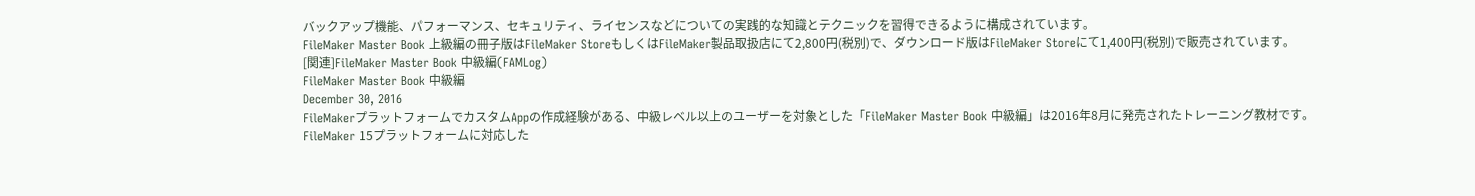バックアップ機能、パフォーマンス、セキュリティ、ライセンスなどについての実践的な知識とテクニックを習得できるように構成されています。
FileMaker Master Book 上級編の冊子版はFileMaker StoreもしくはFileMaker製品取扱店にて2,800円(税別)で、ダウンロード版はFileMaker Storeにて1,400円(税別)で販売されています。
[関連]FileMaker Master Book 中級編(FAMLog)
FileMaker Master Book 中級編
December 30, 2016
FileMakerプラットフォームでカスタムAppの作成経験がある、中級レベル以上のユーザーを対象とした「FileMaker Master Book 中級編」は2016年8月に発売されたトレーニング教材です。
FileMaker 15プラットフォームに対応した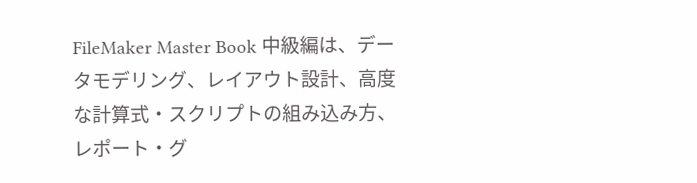FileMaker Master Book 中級編は、データモデリング、レイアウト設計、高度な計算式・スクリプトの組み込み方、レポート・グ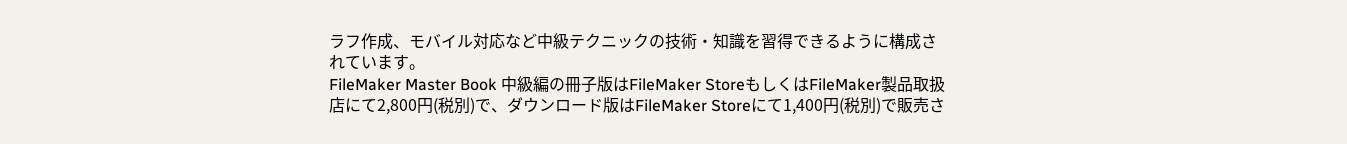ラフ作成、モバイル対応など中級テクニックの技術・知識を習得できるように構成されています。
FileMaker Master Book 中級編の冊子版はFileMaker StoreもしくはFileMaker製品取扱店にて2,800円(税別)で、ダウンロード版はFileMaker Storeにて1,400円(税別)で販売さ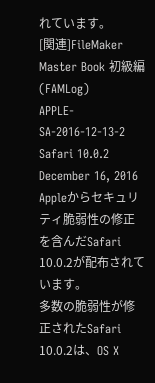れています。
[関連]FileMaker Master Book 初級編(FAMLog)
APPLE-SA-2016-12-13-2 Safari 10.0.2
December 16, 2016
Appleからセキュリティ脆弱性の修正を含んだSafari 10.0.2が配布されています。
多数の脆弱性が修正されたSafari 10.0.2は、OS X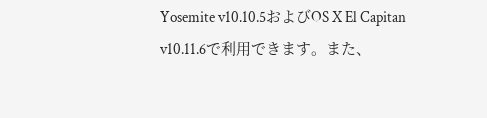Yosemite v10.10.5およびOS X El Capitan v10.11.6で利用できます。また、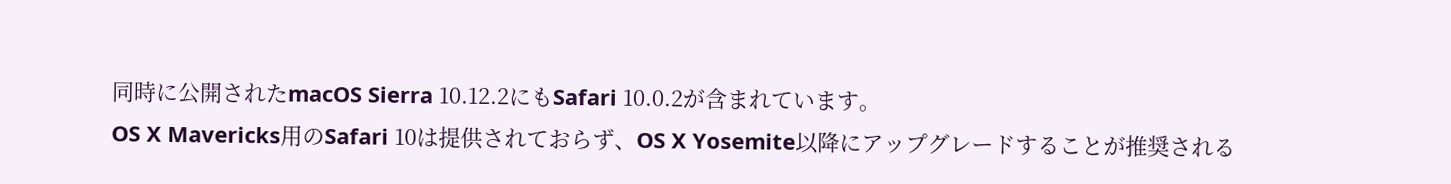同時に公開されたmacOS Sierra 10.12.2にもSafari 10.0.2が含まれています。
OS X Mavericks用のSafari 10は提供されておらず、OS X Yosemite以降にアップグレードすることが推奨される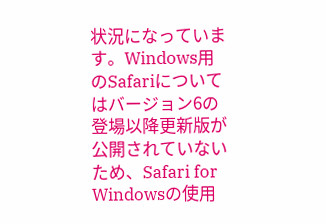状況になっています。Windows用のSafariについてはバージョン6の登場以降更新版が公開されていないため、Safari for Windowsの使用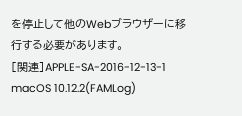を停止して他のWebブラウザーに移行する必要があります。
[関連]APPLE-SA-2016-12-13-1 macOS 10.12.2(FAMLog)